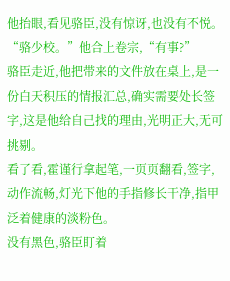他抬眼,看见骆臣,没有惊讶,也没有不悦。
“骆少校。”他合上卷宗,“有事?”
骆臣走近,他把带来的文件放在桌上,是一份白天积压的情报汇总,确实需要处长签字,这是他给自己找的理由,光明正大,无可挑剔。
看了看,霍谨行拿起笔,一页页翻看,签字,动作流畅,灯光下他的手指修长干净,指甲泛着健康的淡粉色。
没有黑色,骆臣盯着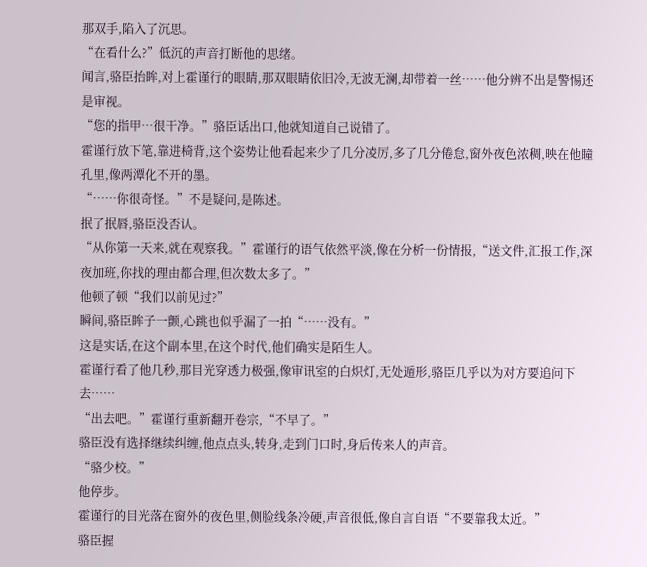那双手,陷入了沉思。
“在看什么?”低沉的声音打断他的思绪。
闻言,骆臣抬眸,对上霍谨行的眼睛,那双眼睛依旧冷,无波无澜,却带着一丝……他分辨不出是警惕还是审视。
“您的指甲…很干净。”骆臣话出口,他就知道自己说错了。
霍谨行放下笔,靠进椅背,这个姿势让他看起来少了几分凌厉,多了几分倦怠,窗外夜色浓稠,映在他瞳孔里,像两潭化不开的墨。
“……你很奇怪。”不是疑问,是陈述。
抿了抿唇,骆臣没否认。
“从你第一天来,就在观察我。”霍谨行的语气依然平淡,像在分析一份情报,“送文件,汇报工作,深夜加班,你找的理由都合理,但次数太多了。”
他顿了顿“我们以前见过?”
瞬间,骆臣眸子一颤,心跳也似乎漏了一拍“……没有。”
这是实话,在这个副本里,在这个时代,他们确实是陌生人。
霍谨行看了他几秒,那目光穿透力极强,像审讯室的白炽灯,无处遁形,骆臣几乎以为对方要追问下去……
“出去吧。”霍谨行重新翻开卷宗,“不早了。”
骆臣没有选择继续纠缠,他点点头,转身,走到门口时,身后传来人的声音。
“骆少校。”
他停步。
霍谨行的目光落在窗外的夜色里,侧脸线条冷硬,声音很低,像自言自语“不要靠我太近。”
骆臣握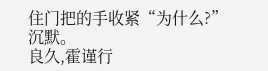住门把的手收紧“为什么?”
沉默。
良久,霍谨行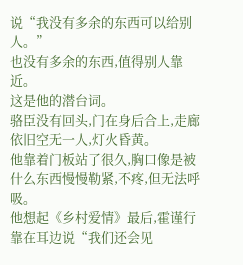说“我没有多余的东西可以给别人。”
也没有多余的东西,值得别人靠近。
这是他的潜台词。
骆臣没有回头,门在身后合上,走廊依旧空无一人,灯火昏黄。
他靠着门板站了很久,胸口像是被什么东西慢慢勒紧,不疼,但无法呼吸。
他想起《乡村爱情》最后,霍谨行靠在耳边说“我们还会见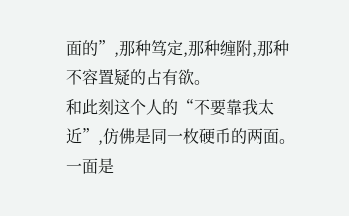面的”,那种笃定,那种缠附,那种不容置疑的占有欲。
和此刻这个人的“不要靠我太近”,仿佛是同一枚硬币的两面。
一面是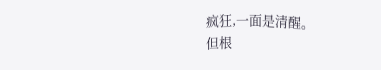疯狂,一面是清醒。
但根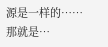源是一样的……
那就是…